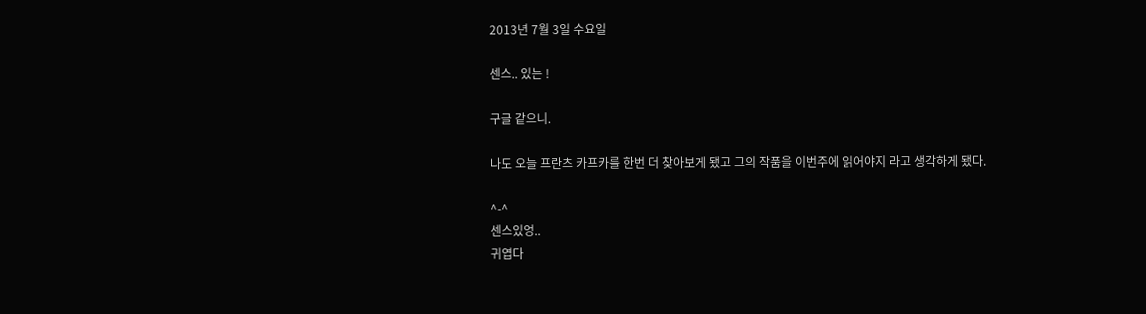2013년 7월 3일 수요일

센스.. 있는 !

구글 같으니.

나도 오늘 프란츠 카프카를 한번 더 찾아보게 됐고 그의 작품을 이번주에 읽어야지 라고 생각하게 됐다.

^-^
센스있엉..
귀엽다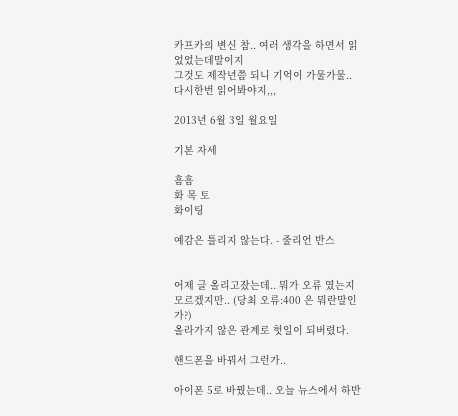카프카의 변신 참.. 여러 생각을 하면서 읽었었는데말이지
그것도 제작년쯤 되니 기억이 가물가물..
다시한번 읽어봐야지,,,

2013년 6월 3일 월요일

기본 자세

흠흠
화 목 토
화이팅

예감은 틀리지 않는다. - 줄리언 반스


어제 글 올리고잤는데.. 뭐가 오류 였는지 모르겠지만.. (당최 오류:400 은 뭐란말인가?)
올라가지 않은 관계로 헛일이 되버렸다.

핸드폰을 바꿔서 그런가..

아이폰 5로 바꿨는데.. 오늘 뉴스에서 하반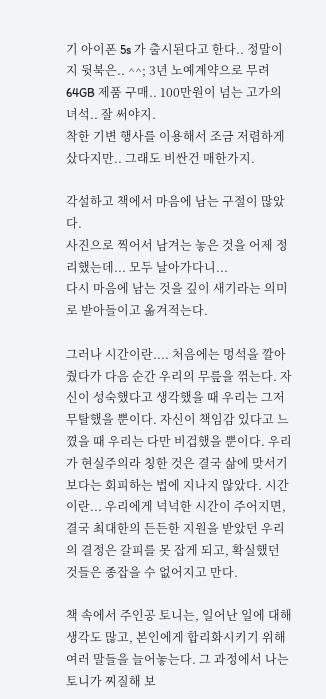기 아이폰 5s 가 출시된다고 한다.. 정말이지 뒷북은.. ^^; 3년 노예계약으로 무려 64GB 제품 구매.. 100만원이 넘는 고가의 녀석.. 잘 써야지.
착한 기변 행사를 이용해서 조금 저렴하게 샀다지만.. 그래도 비싼건 매한가지.

각설하고 책에서 마음에 남는 구절이 많았다.
사진으로 찍어서 남겨는 놓은 것을 어제 정리했는데... 모두 날아가다니...
다시 마음에 남는 것을 깊이 새기라는 의미로 받아들이고 옮겨적는다.

그러나 시간이란.... 처음에는 멍석을 깔아줬다가 다음 순간 우리의 무릎을 꺾는다. 자신이 성숙했다고 생각했을 때 우리는 그저 무탈했을 뿐이다. 자신이 책임감 있다고 느꼈을 때 우리는 다만 비겁했을 뿐이다. 우리가 현실주의라 칭한 것은 결국 삶에 맞서기보다는 회피하는 법에 지나지 않았다. 시간이란... 우리에게 넉넉한 시간이 주어지면, 결국 최대한의 든든한 지원을 받았던 우리의 결정은 갈피를 못 잡게 되고, 확실했던 것들은 종잡을 수 없어지고 만다.

책 속에서 주인공 토니는, 일어난 일에 대해 생각도 많고, 본인에게 합리화시키기 위해 여러 말들을 늘어놓는다. 그 과정에서 나는 토니가 찌질해 보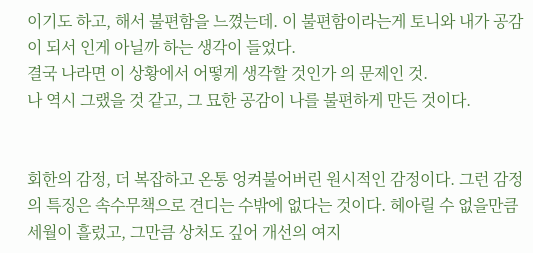이기도 하고, 해서 불편함을 느꼈는데. 이 불편함이라는게 토니와 내가 공감이 되서 인게 아닐까 하는 생각이 들었다.
결국 나라면 이 상황에서 어떻게 생각할 것인가 의 문제인 것.
나 역시 그랬을 것 같고, 그 묘한 공감이 나를 불편하게 만든 것이다.


회한의 감정, 더 복잡하고 온통 엉켜불어버린 원시적인 감정이다. 그런 감정의 특징은 속수무책으로 견디는 수밖에 없다는 것이다. 헤아릴 수 없을만큼 세월이 흘렀고, 그만큼 상처도 깊어 개선의 여지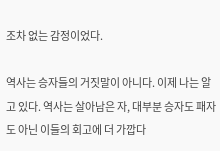조차 없는 감정이었다.

역사는 승자들의 거짓말이 아니다. 이제 나는 알고 있다. 역사는 살아남은 자, 대부분 승자도 패자도 아닌 이들의 회고에 더 가깝다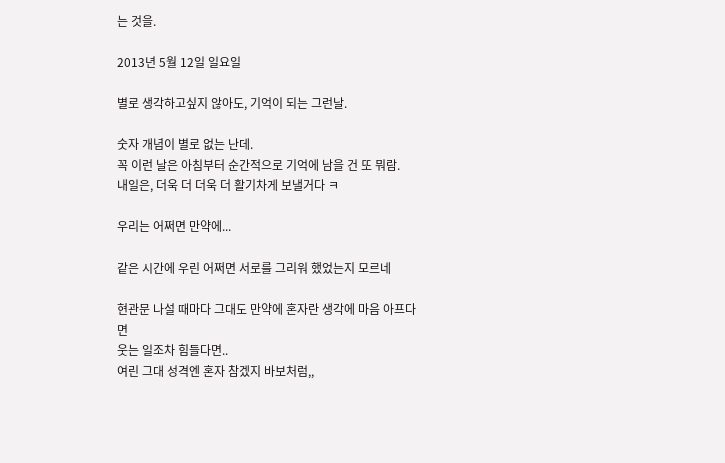는 것을.

2013년 5월 12일 일요일

별로 생각하고싶지 않아도, 기억이 되는 그런날.

숫자 개념이 별로 없는 난데.
꼭 이런 날은 아침부터 순간적으로 기억에 남을 건 또 뭐람.
내일은, 더욱 더 더욱 더 활기차게 보낼거다 ㅋ

우리는 어쩌면 만약에...

같은 시간에 우린 어쩌면 서로를 그리워 했었는지 모르네

현관문 나설 때마다 그대도 만약에 혼자란 생각에 마음 아프다면
웃는 일조차 힘들다면..
여린 그대 성격엔 혼자 참겠지 바보처럼,,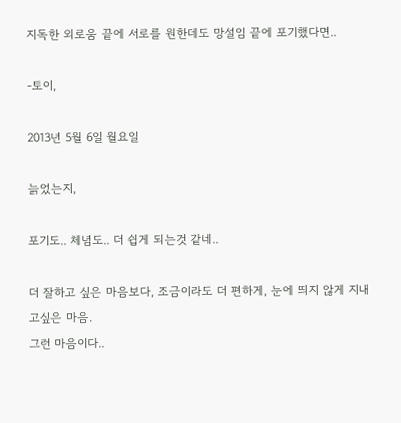지독한 외로움 끝에 서로를 원한데도 망설임 끝에 포기했다면..

-토이,

2013년 5월 6일 월요일

늙었는지,

포기도.. 체념도.. 더 쉽게 되는것 같네..

더 잘하고 싶은 마음보다, 조금이라도 더 편하게, 눈에 띄지 않게 지내고싶은 마음.
그런 마음이다..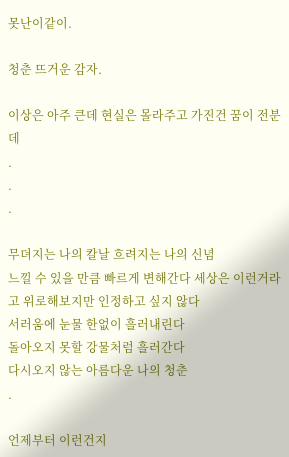못난이같이.

청춘 뜨거운 감자.

이상은 아주 큰데 현실은 몰라주고 가진건 꿈이 전분데
.
.
.

무뎌지는 나의 칼날 흐려지는 나의 신념
느낄 수 있을 만큼 빠르게 변해간다 세상은 이런거라고 위로해보지만 인정하고 싶지 않다
서러움에 눈물 한없이 흘러내린다
돌아오지 못할 강물처럼 흘러간다
다시오지 않는 아름다운 나의 청춘
.

언제부터 이런건지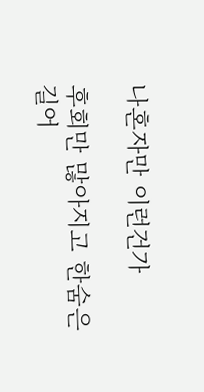나혼자만 이런건가

후회만 많아지고 한숨은 길어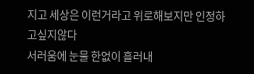지고 세상은 이런거라고 위로해보지만 인정하고싶지않다
서러움에 눈물 한없이 흘러내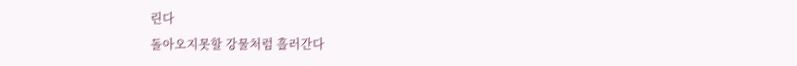린다
돌아오지못할 강물처럼 흘러간다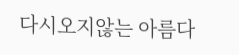다시오지않는 아름다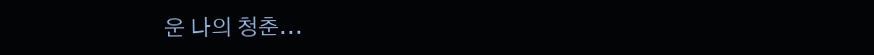운 나의 청춘...